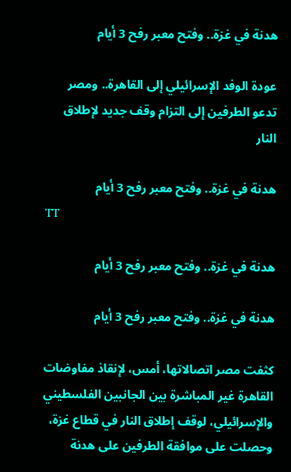هدنة في غزة.. وفتح معبر رفح 3 أيام

عودة الوفد الإسرائيلي إلى القاهرة.. ومصر تدعو الطرفين إلى التزام وقف جديد لإطلاق النار

هدنة في غزة.. وفتح معبر رفح 3 أيام
TT

هدنة في غزة.. وفتح معبر رفح 3 أيام

هدنة في غزة.. وفتح معبر رفح 3 أيام

كثفت مصر اتصالاتها، أمس، لإنقاذ مفاوضات القاهرة غير المباشرة بين الجانبين الفلسطيني والإسرائيلي، لوقف إطلاق النار في قطاع غزة، وحصلت على موافقة الطرفين على هدنة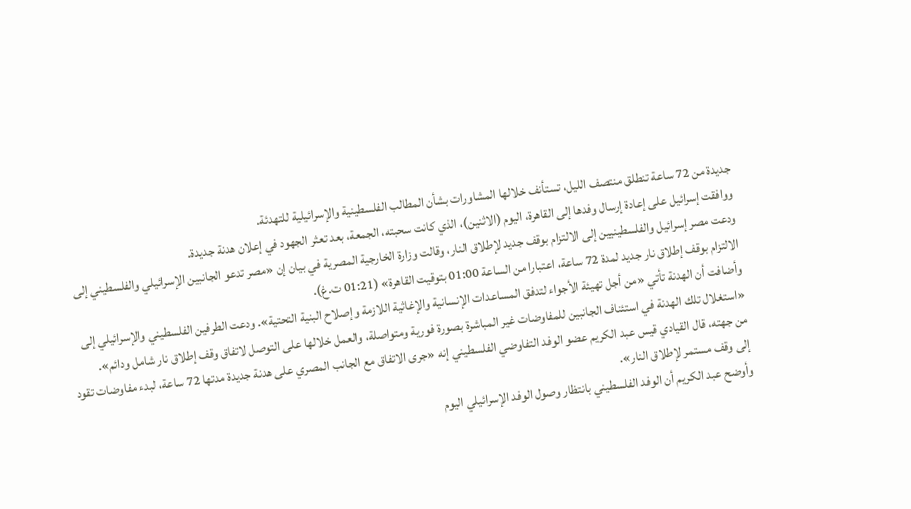جديدة من 72 ساعة تنطلق منتصف الليل، تستأنف خلالها المشاورات بشأن المطالب الفلسطينية والإسرائيلية للتهدئة.
ووافقت إسرائيل على إعادة إرسال وفدها إلى القاهرة، اليوم (الاثنين)، الذي كانت سحبته، الجمعة، بعد تعثر الجهود في إعلان هدنة جديدة.
ودعت مصر إسرائيل والفلسطينيين إلى الالتزام بوقف جديد لإطلاق النار، وقالت وزارة الخارجية المصرية في بيان إن «مصر تدعو الجانبين الإسرائيلي والفلسطيني إلى الالتزام بوقف إطلاق نار جديد لمدة 72 ساعة، اعتبارا من الساعة 01:00 بتوقيت القاهرة» (01:21 ت.غ).
وأضافت أن الهدنة تأتي «من أجل تهيئة الأجواء لتدفق المساعدات الإنسانية والإغاثية اللازمة وإصلاح البنية التحتية». ودعت الطرفين الفلسطيني والإسرائيلي إلى «استغلال تلك الهدنة في استئناف الجانبين للمفاوضات غير المباشرة بصورة فورية ومتواصلة، والعمل خلالها على التوصل لاتفاق وقف إطلاق نار شامل ودائم».
من جهته، قال القيادي قيس عبد الكريم عضو الوفد التفاوضي الفلسطيني إنه «جرى الاتفاق مع الجانب المصري على هدنة جديدة مدتها 72 ساعة، لبدء مفاوضات تقود إلى وقف مستمر لإطلاق النار».
وأوضح عبد الكريم أن الوفد الفلسطيني بانتظار وصول الوفد الإسرائيلي اليوم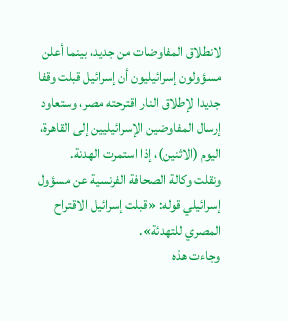لانطلاق المفاوضات من جديد، بينما أعلن مسؤولون إسرائيليون أن إسرائيل قبلت وقفا جديدا لإطلاق النار اقترحته مصر، وستعاود إرسال المفاوضين الإسرائيليين إلى القاهرة، اليوم (الاثنين)، إذا استمرت الهدنة.
ونقلت وكالة الصحافة الفرنسية عن مسؤول إسرائيلي قوله: «قبلت إسرائيل الاقتراح المصري للتهدئة».
وجاءت هذه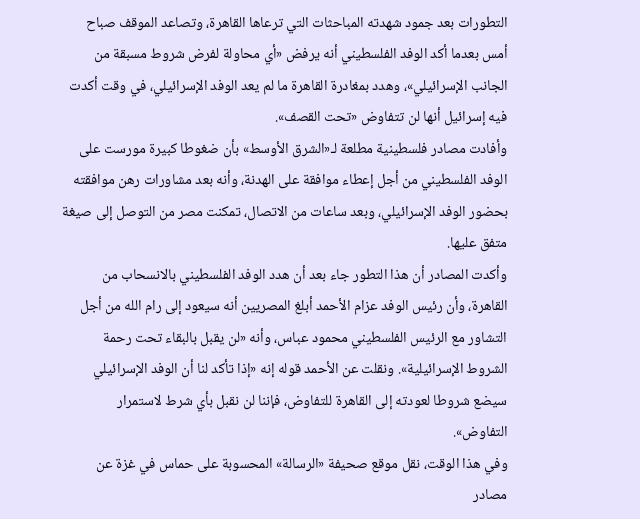التطورات بعد جمود شهدته المباحثات التي ترعاها القاهرة، وتصاعد الموقف صباح أمس بعدما أكد الوفد الفلسطيني أنه يرفض «أي محاولة لفرض شروط مسبقة من الجانب الإسرائيلي»، وهدد بمغادرة القاهرة ما لم يعد الوفد الإسرائيلي، في وقت أكدت فيه إسرائيل أنها لن تتفاوض «تحت القصف».
وأفادت مصادر فلسطينية مطلعة لـ«الشرق الأوسط» بأن ضغوطا كبيرة مورست على الوفد الفلسطيني من أجل إعطاء موافقة على الهدنة، وأنه بعد مشاورات رهن موافقته بحضور الوفد الإسرائيلي، وبعد ساعات من الاتصال، تمكنت مصر من التوصل إلى صيغة متفق عليها.
وأكدت المصادر أن هذا التطور جاء بعد أن هدد الوفد الفلسطيني بالانسحاب من القاهرة، وأن رئيس الوفد عزام الأحمد أبلغ المصريين أنه سيعود إلى رام الله من أجل التشاور مع الرئيس الفلسطيني محمود عباس، وأنه «لن يقبل بالبقاء تحت رحمة الشروط الإسرائيلية». ونقلت عن الأحمد قوله إنه «إذا تأكد لنا أن الوفد الإسرائيلي سيضع شروطا لعودته إلى القاهرة للتفاوض، فإننا لن نقبل بأي شرط لاستمرار التفاوض».
وفي هذا الوقت، نقل موقع صحيفة «الرسالة» المحسوبة على حماس في غزة عن مصادر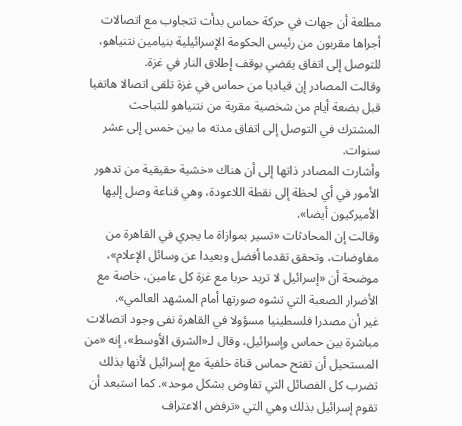مطلعة أن جهات في حركة حماس بدأت تتجاوب مع اتصالات أجراها مقربون من رئيس الحكومة الإسرائيلية بنيامين نتنياهو، للتوصل إلى اتفاق يقضي بوقف إطلاق النار في غزة.
وقالت المصادر إن قياديا من حماس في غزة تلقى اتصالا هاتفيا قبل بضعة أيام من شخصية مقربة من نتنياهو للتباحث المشترك في التوصل إلى اتفاق مدته ما بين خمس إلى عشر سنوات.
وأشارت المصادر ذاتها إلى أن هناك «خشية حقيقية من تدهور الأمور في أي لحظة إلى نقطة اللاعودة، وهي قناعة وصل إليها الأميركيون أيضا».
وقالت إن المحادثات «تسير بموازاة ما يجري في القاهرة من مفاوضات، وتحقق تقدما أفضل وبعيدا عن وسائل الإعلام»، موضحة أن «إسرائيل لا تريد حربا مع غزة كل عامين، خاصة مع الأضرار الصعبة التي تشوه صورتها أمام المشهد العالمي».
غير أن مصدرا فلسطينيا مسؤولا في القاهرة نفى وجود اتصالات مباشرة بين حماس وإسرائيل، وقال لـ«الشرق الأوسط»، إنه «من المستحيل أن تفتح حماس قناة خلفية مع إسرائيل لأنها بذلك تضرب كل الفصائل التي تفاوض بشكل موحد». كما استبعد أن تقوم إسرائيل بذلك وهي التي «ترفض الاعتراف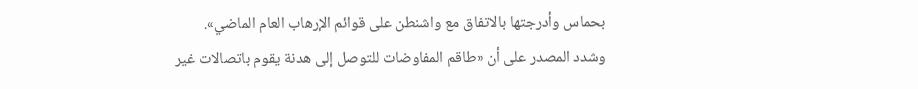بحماس وأدرجتها بالاتفاق مع واشنطن على قوائم الإرهاب العام الماضي».
وشدد المصدر على أن «طاقم المفاوضات للتوصل إلى هدنة يقوم باتصالات غير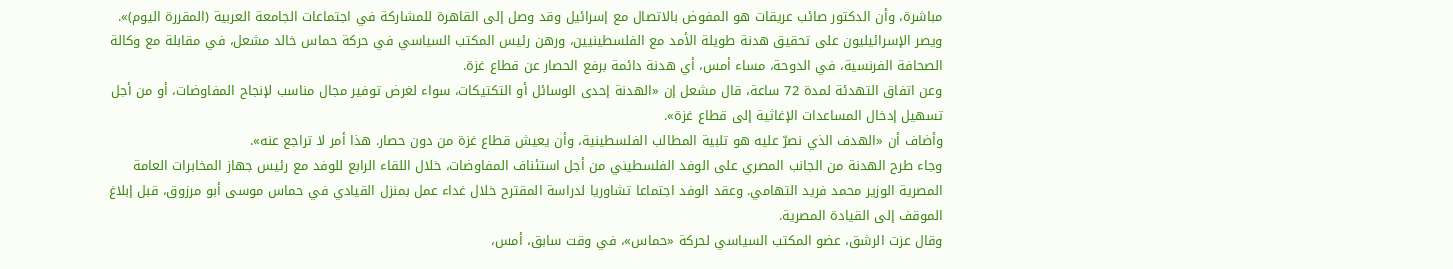مباشرة، وأن الدكتور صائب عريقات هو المفوض بالاتصال مع إسرائيل وقد وصل إلى القاهرة للمشاركة في اجتماعات الجامعة العربية (المقررة اليوم)».
ويصر الإسرائيليون على تحقيق هدنة طويلة الأمد مع الفلسطينيين، ورهن رئيس المكتب السياسي في حركة حماس خالد مشعل، في مقابلة مع وكالة الصحافة الفرنسية، في الدوحة، مساء أمس، أي هدنة دائمة برفع الحصار عن قطاع غزة.
وعن اتفاق التهدئة لمدة 72 ساعة، قال مشعل إن «الهدنة إحدى الوسائل أو التكتيكات، سواء لغرض توفير مجال مناسب لإنجاح المفاوضات، أو من أجل تسهيل إدخال المساعدات الإغاثية إلى قطاع غزة».
وأضاف أن «الهدف الذي نصرّ عليه هو تلبية المطالب الفلسطينية، وأن يعيش قطاع غزة من دون حصار. هذا أمر لا تراجع عنه».
وجاء طرح الهدنة من الجانب المصري على الوفد الفلسطيني من أجل استئناف المفاوضات، خلال اللقاء الرابع للوفد مع رئيس جهاز المخابرات العامة المصرية الوزير محمد فريد التهامي. وعقد الوفد اجتماعا تشاوريا لدراسة المقترح خلال غداء عمل بمنزل القيادي في حماس موسى أبو مرزوق، قبل إبلاغ الموقف إلى القيادة المصرية.
وقال عزت الرشق، عضو المكتب السياسي لحركة «حماس»، في وقت سابق، أمس،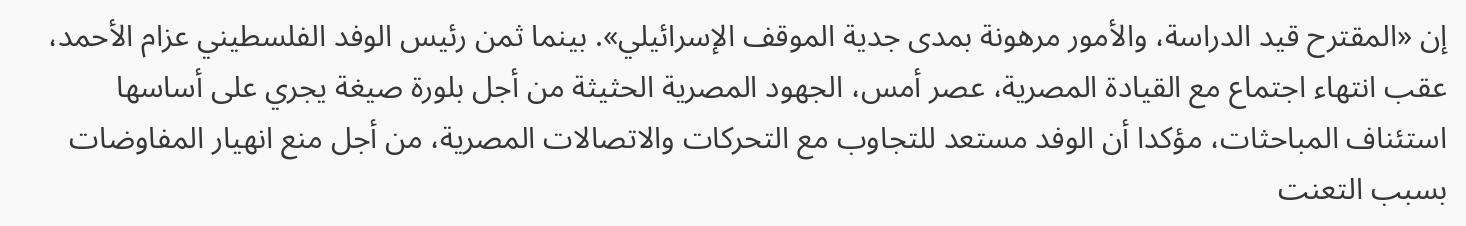إن «المقترح قيد الدراسة، والأمور مرهونة بمدى جدية الموقف الإسرائيلي». بينما ثمن رئيس الوفد الفلسطيني عزام الأحمد، عقب انتهاء اجتماع مع القيادة المصرية، عصر أمس، الجهود المصرية الحثيثة من أجل بلورة صيغة يجري على أساسها استئناف المباحثات، مؤكدا أن الوفد مستعد للتجاوب مع التحركات والاتصالات المصرية، من أجل منع انهيار المفاوضات بسبب التعنت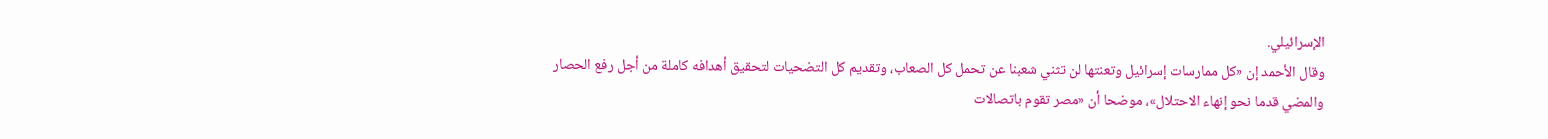الإسرائيلي.
وقال الأحمد إن «كل ممارسات إسرائيل وتعنتها لن تثني شعبنا عن تحمل كل الصعاب، وتقديم كل التضحيات لتحقيق أهدافه كاملة من أجل رفع الحصار والمضي قدما نحو إنهاء الاحتلال»، موضحا أن «مصر تقوم باتصالات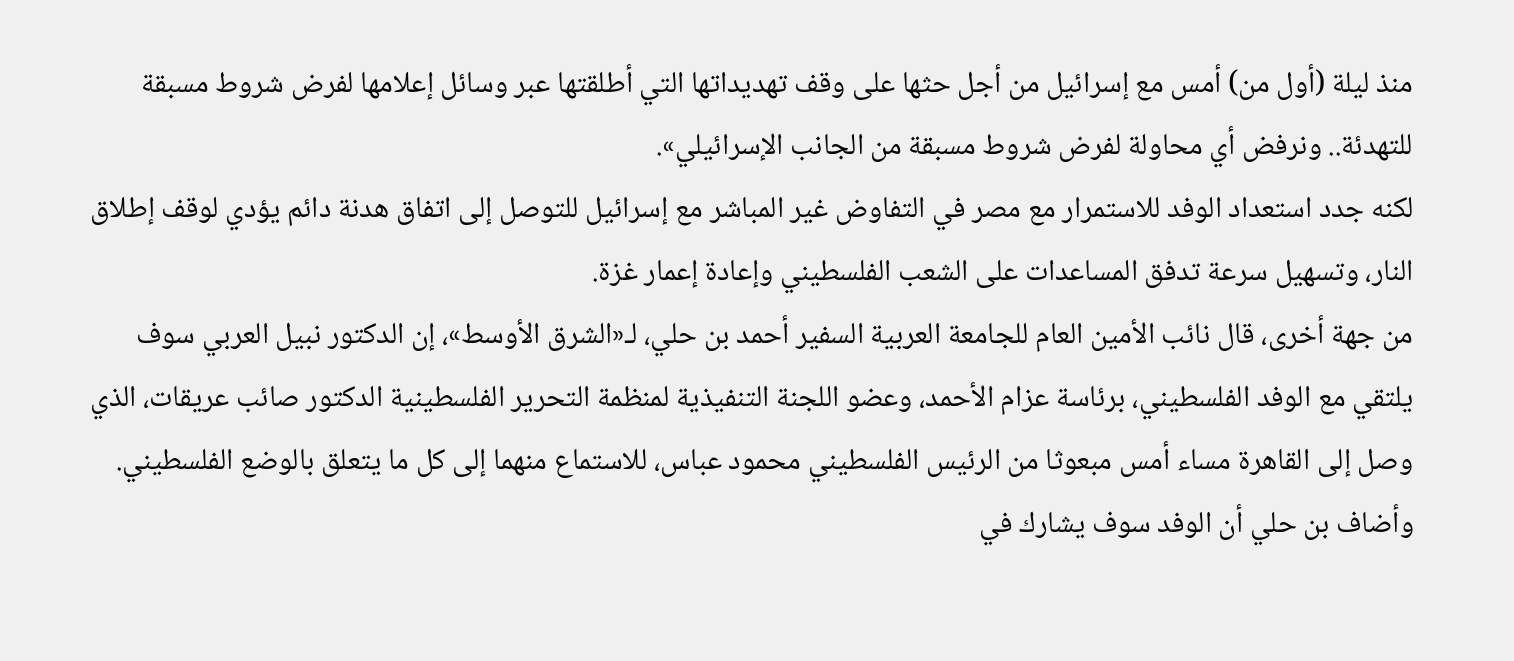منذ ليلة (أول من) أمس مع إسرائيل من أجل حثها على وقف تهديداتها التي أطلقتها عبر وسائل إعلامها لفرض شروط مسبقة للتهدئة.. ونرفض أي محاولة لفرض شروط مسبقة من الجانب الإسرائيلي».
لكنه جدد استعداد الوفد للاستمرار مع مصر في التفاوض غير المباشر مع إسرائيل للتوصل إلى اتفاق هدنة دائم يؤدي لوقف إطلاق النار، وتسهيل سرعة تدفق المساعدات على الشعب الفلسطيني وإعادة إعمار غزة.
من جهة أخرى، قال نائب الأمين العام للجامعة العربية السفير أحمد بن حلي، لـ«الشرق الأوسط»، إن الدكتور نبيل العربي سوف يلتقي مع الوفد الفلسطيني، برئاسة عزام الأحمد، وعضو اللجنة التنفيذية لمنظمة التحرير الفلسطينية الدكتور صائب عريقات، الذي وصل إلى القاهرة مساء أمس مبعوثا من الرئيس الفلسطيني محمود عباس، للاستماع منهما إلى كل ما يتعلق بالوضع الفلسطيني.
وأضاف بن حلي أن الوفد سوف يشارك في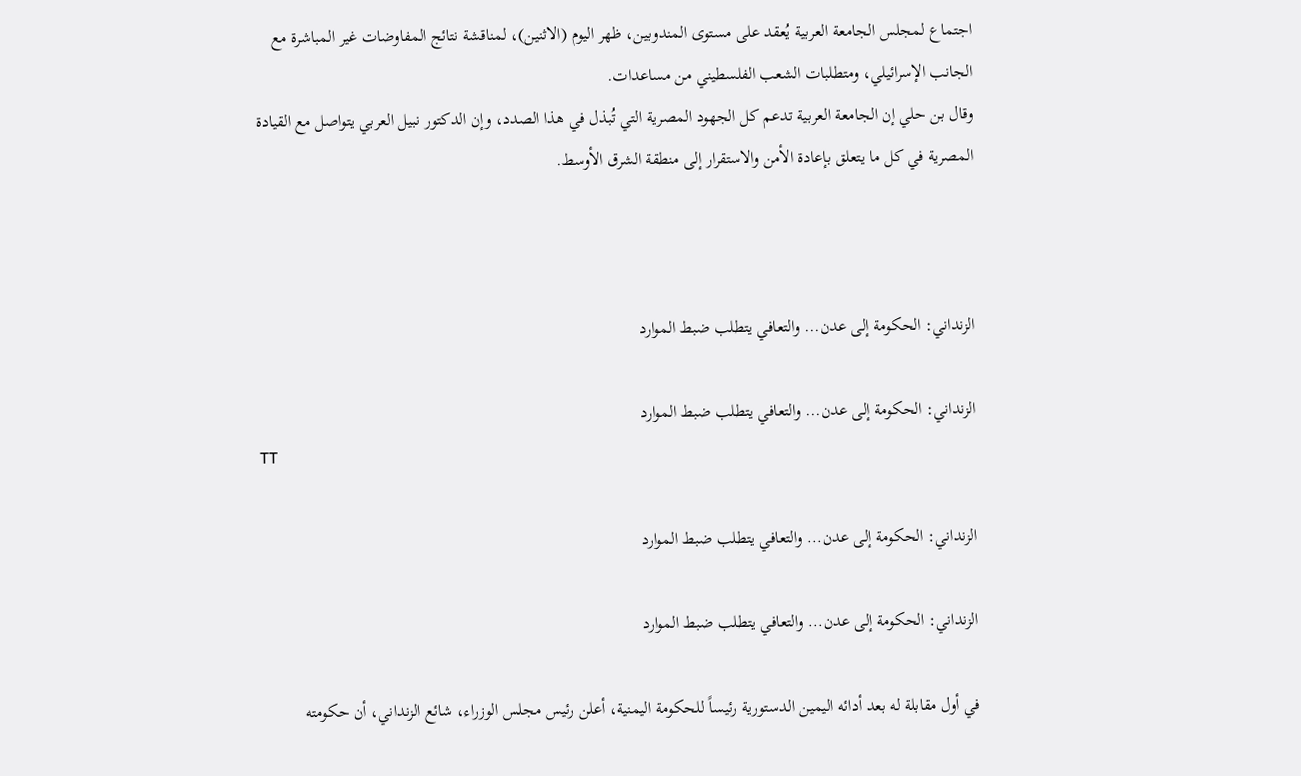اجتماع لمجلس الجامعة العربية يُعقد على مستوى المندوبين، ظهر اليوم (الاثنين)، لمناقشة نتائج المفاوضات غير المباشرة مع الجانب الإسرائيلي، ومتطلبات الشعب الفلسطيني من مساعدات.
وقال بن حلي إن الجامعة العربية تدعم كل الجهود المصرية التي تُبذل في هذا الصدد، وإن الدكتور نبيل العربي يتواصل مع القيادة المصرية في كل ما يتعلق بإعادة الأمن والاستقرار إلى منطقة الشرق الأوسط.



الزنداني: الحكومة إلى عدن... والتعافي يتطلب ضبط الموارد

الزنداني: الحكومة إلى عدن... والتعافي يتطلب ضبط الموارد
TT

الزنداني: الحكومة إلى عدن... والتعافي يتطلب ضبط الموارد

الزنداني: الحكومة إلى عدن... والتعافي يتطلب ضبط الموارد

في أول مقابلة له بعد أدائه اليمين الدستورية رئيساً للحكومة اليمنية، أعلن رئيس مجلس الوزراء، شائع الزنداني، أن حكومته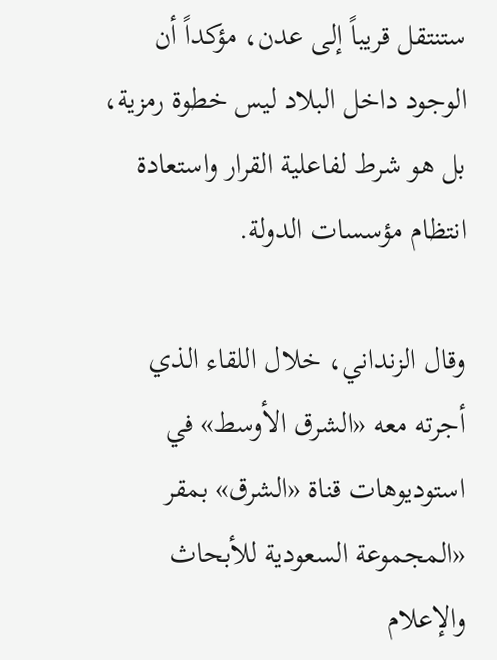ستنتقل قريباً إلى عدن، مؤكداً أن الوجود داخل البلاد ليس خطوة رمزية، بل هو شرط لفاعلية القرار واستعادة انتظام مؤسسات الدولة.

وقال الزنداني، خلال اللقاء الذي أجرته معه «الشرق الأوسط» في استوديوهات قناة «الشرق» بمقر «المجموعة السعودية للأبحاث والإعلام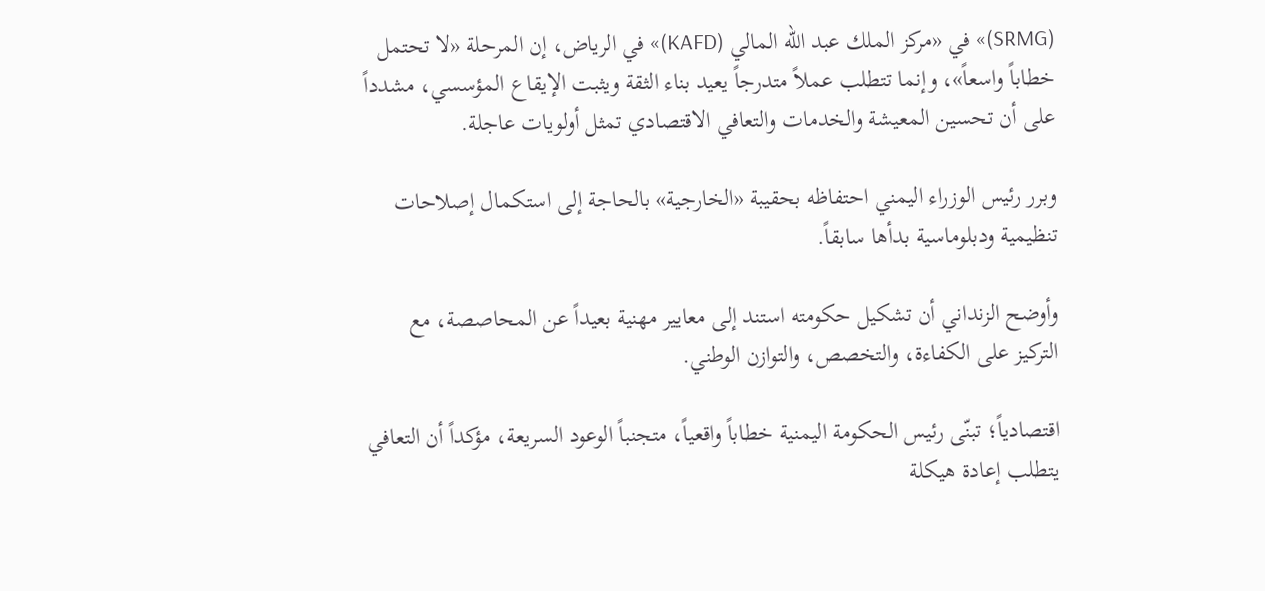(SRMG)» في «مركز الملك عبد الله المالي (KAFD)» في الرياض، إن المرحلة «لا تحتمل خطاباً واسعاً»، وإنما تتطلب عملاً متدرجاً يعيد بناء الثقة ويثبت الإيقاع المؤسسي، مشدداً على أن تحسين المعيشة والخدمات والتعافي الاقتصادي تمثل أولويات عاجلة.

وبرر رئيس الوزراء اليمني احتفاظه بحقيبة «الخارجية» بالحاجة إلى استكمال إصلاحات تنظيمية ودبلوماسية بدأها سابقاً.

وأوضح الزنداني أن تشكيل حكومته استند إلى معايير مهنية بعيداً عن المحاصصة، مع التركيز على الكفاءة، والتخصص، والتوازن الوطني.

اقتصادياً؛ تبنّى رئيس الحكومة اليمنية خطاباً واقعياً، متجنباً الوعود السريعة، مؤكداً أن التعافي يتطلب إعادة هيكلة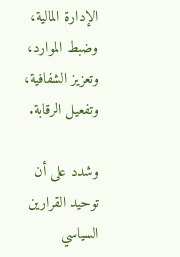الإدارة المالية، وضبط الموارد، وتعزيز الشفافية، وتفعيل الرقابة.

وشدد على أن توحيد القرارين السياسي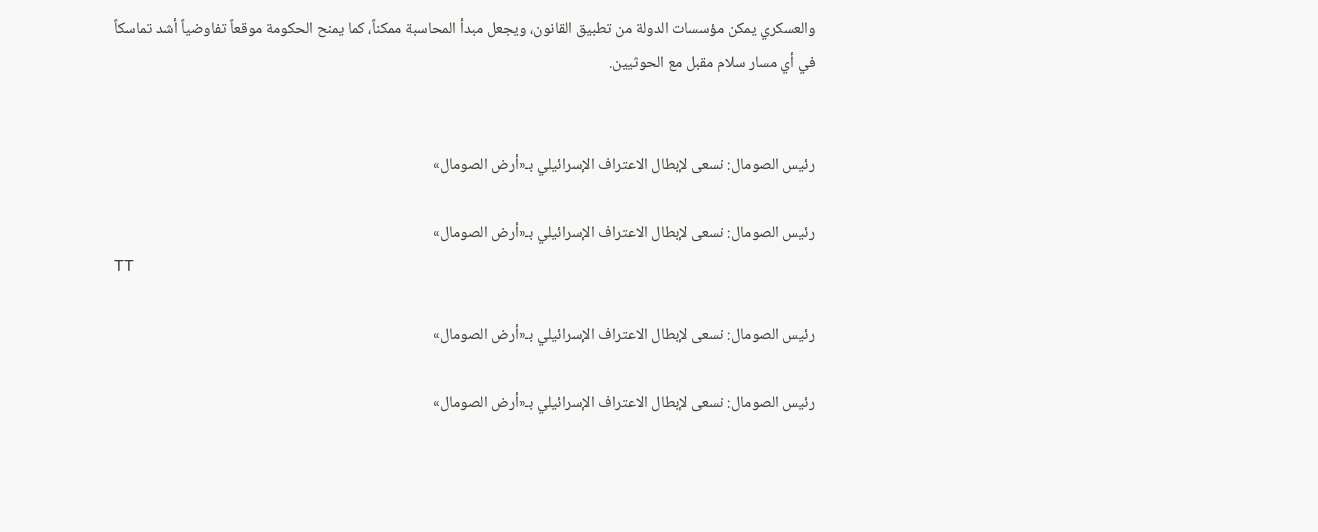والعسكري يمكن مؤسسات الدولة من تطبيق القانون، ويجعل مبدأ المحاسبة ممكناً، كما يمنح الحكومة موقعاً تفاوضياً أشد تماسكاً في أي مسار سلام مقبل مع الحوثيين.


رئيس الصومال: نسعى لإبطال الاعتراف الإسرائيلي بـ«أرض الصومال»

رئيس الصومال: نسعى لإبطال الاعتراف الإسرائيلي بـ«أرض الصومال»
TT

رئيس الصومال: نسعى لإبطال الاعتراف الإسرائيلي بـ«أرض الصومال»

رئيس الصومال: نسعى لإبطال الاعتراف الإسرائيلي بـ«أرض الصومال»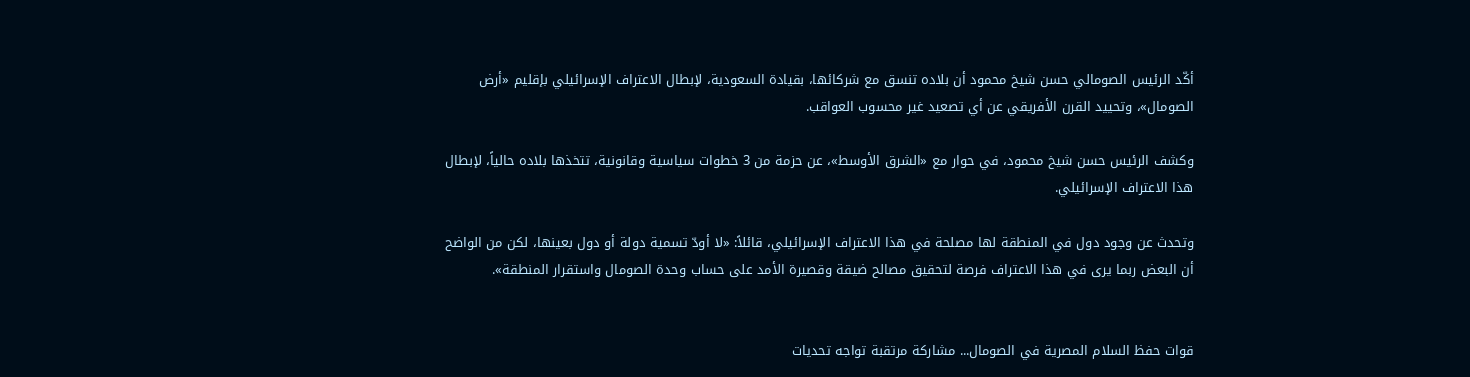أكّد الرئيس الصومالي حسن شيخ محمود أن بلاده تنسق مع شركائها، بقيادة السعودية، لإبطال الاعتراف الإسرائيلي بإقليم «أرض الصومال»، وتحييد القرن الأفريقي عن أي تصعيد غير محسوب العواقب.

وكشف الرئيس حسن شيخ محمود، في حوار مع «الشرق الأوسط»، عن حزمة من 3 خطوات سياسية وقانونية، تتخذها بلاده حالياً، لإبطال هذا الاعتراف الإسرائيلي.

وتحدث عن وجود دول في المنطقة لها مصلحة في هذا الاعتراف الإسرائيلي، قائلاً: «لا أودّ تسمية دولة أو دول بعينها، لكن من الواضح أن البعض ربما يرى في هذا الاعتراف فرصة لتحقيق مصالح ضيقة وقصيرة الأمد على حساب وحدة الصومال واستقرار المنطقة».


قوات حفظ السلام المصرية في الصومال... مشاركة مرتقبة تواجه تحديات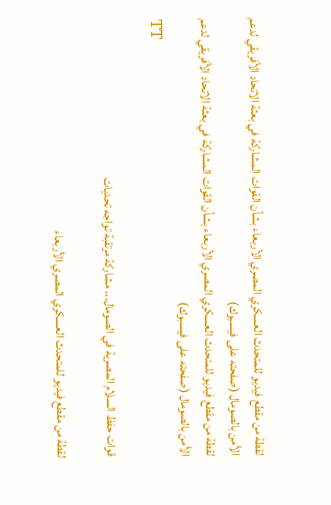لقطة من مقطع فيديو للمتحدث العسكري المصري الأربعاء بشأن القوات المشاركة في بعثة الاتحاد الأفريقي لدعم الأمن بالصومال (صفحته على فيسبوك)
لقطة من مقطع فيديو للمتحدث العسكري المصري الأربعاء بشأن القوات المشاركة في بعثة الاتحاد الأفريقي لدعم الأمن بالصومال (صفحته على فيسبوك)
TT

قوات حفظ السلام المصرية في الصومال... مشاركة مرتقبة تواجه تحديات

لقطة من مقطع فيديو للمتحدث العسكري المصري الأربعاء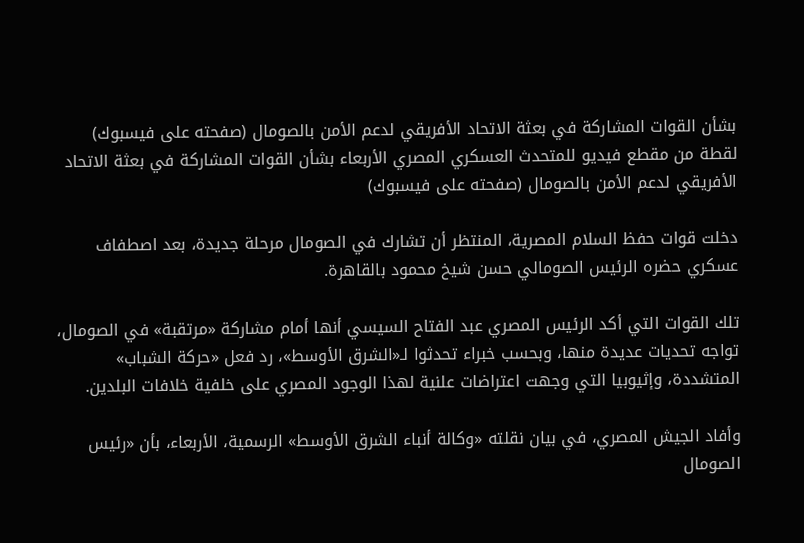بشأن القوات المشاركة في بعثة الاتحاد الأفريقي لدعم الأمن بالصومال (صفحته على فيسبوك)
لقطة من مقطع فيديو للمتحدث العسكري المصري الأربعاء بشأن القوات المشاركة في بعثة الاتحاد الأفريقي لدعم الأمن بالصومال (صفحته على فيسبوك)

دخلت قوات حفظ السلام المصرية، المنتظر أن تشارك في الصومال مرحلة جديدة، بعد اصطفاف عسكري حضره الرئيس الصومالي حسن شيخ محمود بالقاهرة.

تلك القوات التي أكد الرئيس المصري عبد الفتاح السيسي أنها أمام مشاركة «مرتقبة» في الصومال، تواجه تحديات عديدة منها، وبحسب خبراء تحدثوا لـ«الشرق الأوسط»، رد فعل «حركة الشباب» المتشددة، وإثيوبيا التي وجهت اعتراضات علنية لهذا الوجود المصري على خلفية خلافات البلدين.

وأفاد الجيش المصري، في بيان نقلته «وكالة أنباء الشرق الأوسط» الرسمية، الأربعاء، بأن «رئيس الصومال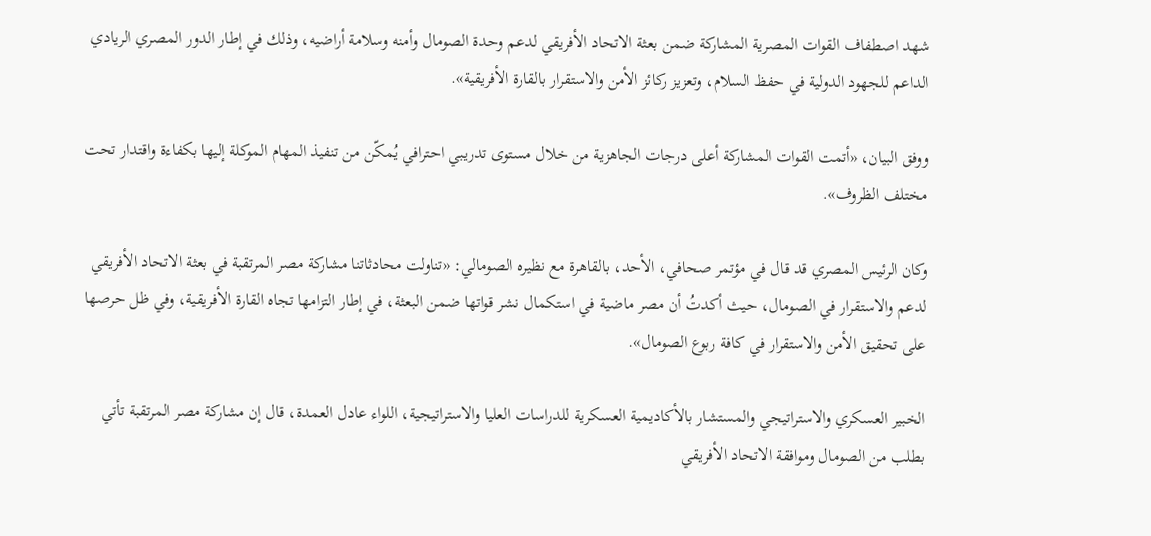شهد اصطفاف القوات المصرية المشاركة ضمن بعثة الاتحاد الأفريقي لدعم وحدة الصومال وأمنه وسلامة أراضيه، وذلك في إطار الدور المصري الريادي الداعم للجهود الدولية في حفظ السلام، وتعزيز ركائز الأمن والاستقرار بالقارة الأفريقية».

ووفق البيان، «أتمت القوات المشاركة أعلى درجات الجاهزية من خلال مستوى تدريبي احترافي يُمكّن من تنفيذ المهام الموكلة إليها بكفاءة واقتدار تحت مختلف الظروف».

وكان الرئيس المصري قد قال في مؤتمر صحافي، الأحد، بالقاهرة مع نظيره الصومالي: «تناولت محادثاتنا مشاركة مصر المرتقبة في بعثة الاتحاد الأفريقي لدعم والاستقرار في الصومال، حيث أكدتُ أن مصر ماضية في استكمال نشر قواتها ضمن البعثة، في إطار التزامها تجاه القارة الأفريقية، وفي ظل حرصها على تحقيق الأمن والاستقرار في كافة ربوع الصومال».

الخبير العسكري والاستراتيجي والمستشار بالأكاديمية العسكرية للدراسات العليا والاستراتيجية، اللواء عادل العمدة، قال إن مشاركة مصر المرتقبة تأتي بطلب من الصومال وموافقة الاتحاد الأفريقي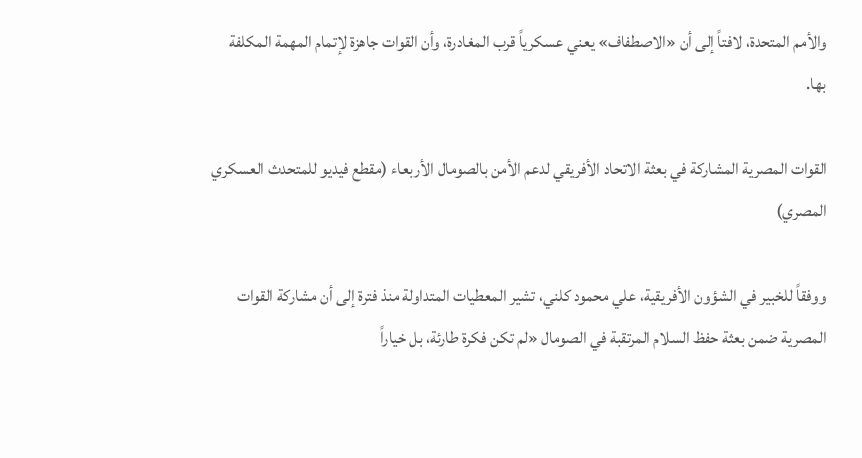والأمم المتحدة، لافتاً إلى أن «الاصطفاف» يعني عسكرياً قرب المغادرة، وأن القوات جاهزة لإتمام المهمة المكلفة بها.

القوات المصرية المشاركة في بعثة الاتحاد الأفريقي لدعم الأمن بالصومال الأربعاء (مقطع فيديو للمتحدث العسكري المصري)

ووفقاً للخبير في الشؤون الأفريقية، علي محمود كلني، تشير المعطيات المتداولة منذ فترة إلى أن مشاركة القوات المصرية ضمن بعثة حفظ السلام المرتقبة في الصومال «لم تكن فكرة طارئة، بل خياراً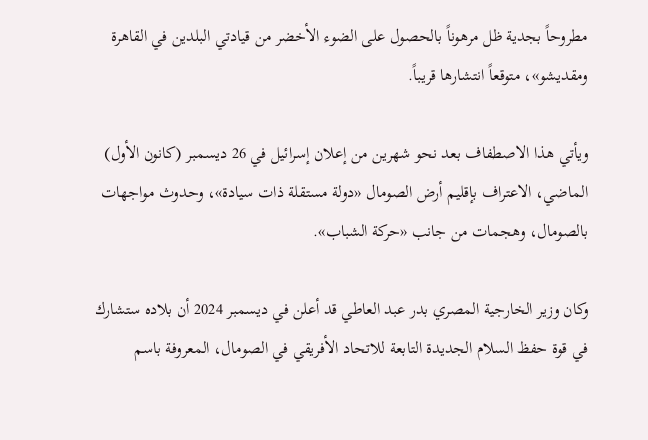مطروحاً بجدية ظل مرهوناً بالحصول على الضوء الأخضر من قيادتي البلدين في القاهرة ومقديشو»، متوقعاً انتشارها قريباً.

ويأتي هذا الاصطفاف بعد نحو شهرين من إعلان إسرائيل في 26 ديسمبر (كانون الأول) الماضي، الاعتراف بإقليم أرض الصومال «دولة مستقلة ذات سيادة»، وحدوث مواجهات بالصومال، وهجمات من جانب «حركة الشباب».

وكان وزير الخارجية المصري بدر عبد العاطي قد أعلن في ديسمبر 2024 أن بلاده ستشارك في قوة حفظ السلام الجديدة التابعة للاتحاد الأفريقي في الصومال، المعروفة باسم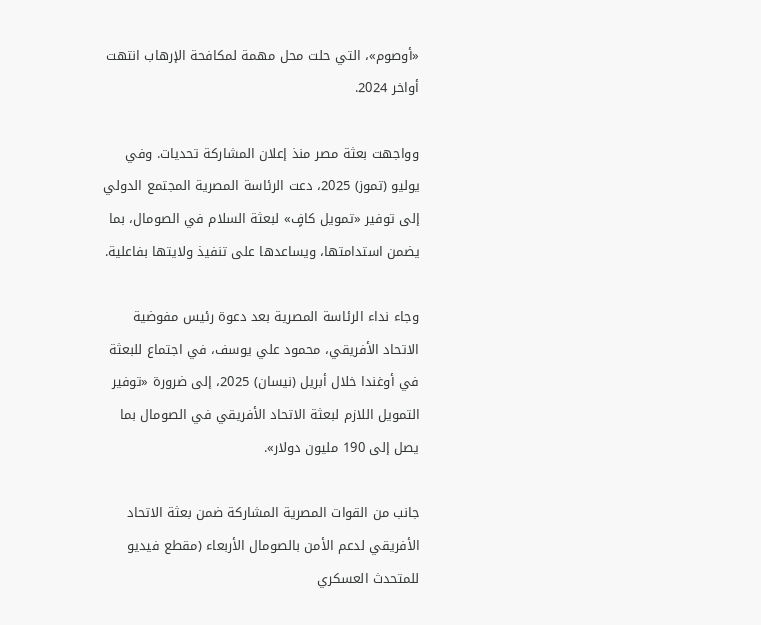«أوصوم»، التي حلت محل مهمة لمكافحة الإرهاب انتهت أواخر 2024.

وواجهت بعثة مصر منذ إعلان المشاركة تحديات. وفي يوليو (تموز) 2025، دعت الرئاسة المصرية المجتمع الدولي إلى توفير «تمويل كافٍ» لبعثة السلام في الصومال، بما يضمن استدامتها، ويساعدها على تنفيذ ولايتها بفاعلية.

وجاء نداء الرئاسة المصرية بعد دعوة رئيس مفوضية الاتحاد الأفريقي، محمود علي يوسف، في اجتماع للبعثة في أوغندا خلال أبريل (نيسان) 2025، إلى ضرورة «توفير التمويل اللازم لبعثة الاتحاد الأفريقي في الصومال بما يصل إلى 190 مليون دولار».

جانب من القوات المصرية المشاركة ضمن بعثة الاتحاد الأفريقي لدعم الأمن بالصومال الأربعاء (مقطع فيديو للمتحدث العسكري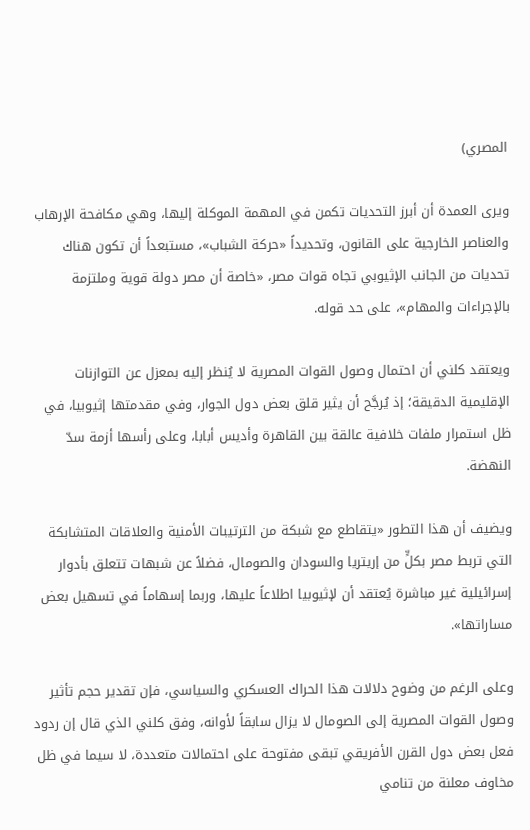المصري)

ويرى العمدة أن أبرز التحديات تكمن في المهمة الموكلة إليها، وهي مكافحة الإرهاب والعناصر الخارجية على القانون، وتحديداً «حركة الشباب»، مستبعداً أن تكون هناك تحديات من الجانب الإثيوبي تجاه قوات مصر، «خاصة أن مصر دولة قوية وملتزمة بالإجراءات والمهام»، على حد قوله.

ويعتقد كلني أن احتمال وصول القوات المصرية لا يُنظر إليه بمعزل عن التوازنات الإقليمية الدقيقة؛ إذ يُرجَّح أن يثير قلق بعض دول الجوار، وفي مقدمتها إثيوبيا، في ظل استمرار ملفات خلافية عالقة بين القاهرة وأديس أبابا، وعلى رأسها أزمة سدّ النهضة.

ويضيف أن هذا التطور «يتقاطع مع شبكة من الترتيبات الأمنية والعلاقات المتشابكة التي تربط مصر بكلٍّ من إريتريا والسودان والصومال، فضلاً عن شبهات تتعلق بأدوار إسرائيلية غير مباشرة يُعتقد أن لإثيوبيا اطلاعاً عليها، وربما إسهاماً في تسهيل بعض مساراتها».

وعلى الرغم من وضوح دلالات هذا الحراك العسكري والسياسي، فإن تقدير حجم تأثير وصول القوات المصرية إلى الصومال لا يزال سابقاً لأوانه، وفق كلني الذي قال إن ردود فعل بعض دول القرن الأفريقي تبقى مفتوحة على احتمالات متعددة، لا سيما في ظل مخاوف معلنة من تنامي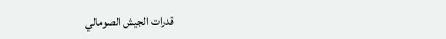قدرات الجيش الصومالي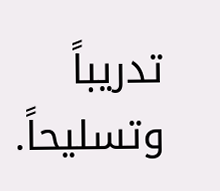تدريباً وتسليحاً.